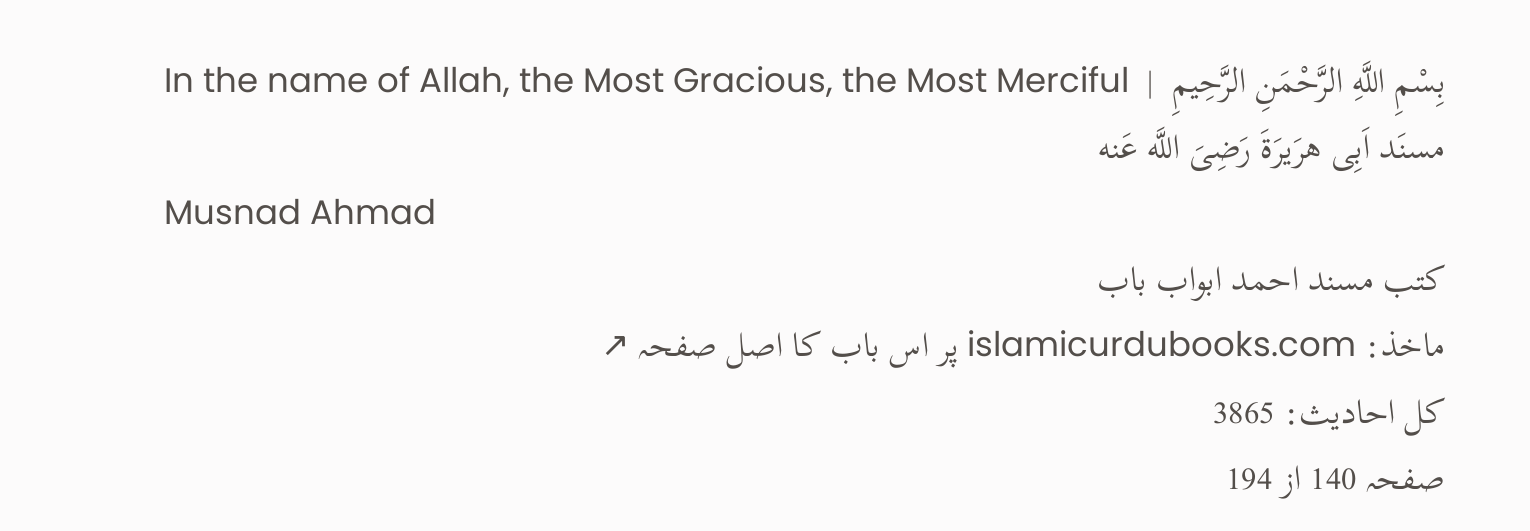بِسْمِ اللَّهِ الرَّحْمَنِ الرَّحِيمِ  |  In the name of Allah, the Most Gracious, the Most Merciful
مسنَد اَبِی هرَیرَةَ رَضِیَ اللَّه عَنه
Musnad Ahmad
کتب مسند احمد ابواب باب
ماخذ: islamicurdubooks.com پر اس باب کا اصل صفحہ ↗
کل احادیث: 3865
صفحہ 140 از 194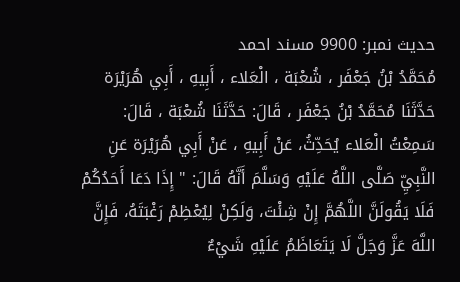حدیث نمبر: 9900 مسند احمد
مُحَمَّدُ بْنُ جَعْفَر ، شُعْبَة ، الْعَلاء ، أَبِيهِ ، أَبِي هُرَيْرَة
حَدَّثَنَا مُحَمَّدُ بْنُ جَعْفَر ، قَالَ: حَدَّثَنَا شُعْبَة ، قَالَ: سَمِعْتُ الْعَلاء يُحَدِّثُ، عَنْ أَبِيهِ ، عَنْ أَبِي هُرَيْرَة عَنِ النَّبِيِّ صَلَّى اللَّهُ عَلَيْهِ وَسَلَّمَ أَنَّهُ قَالَ: " إِذَا دَعَا أَحَدُكُمْ فَلَا يَقُولَنَّ اللَّهُمَّ إِنْ شِئْتَ، وَلَكِنْ لِيُعْظِمْ رَغْبَتَهُ، فَإِنَّ اللَّهَ عَزَّ وَجَلَّ لَا يَتَعَاظَمُ عَلَيْهِ شَيْءٌ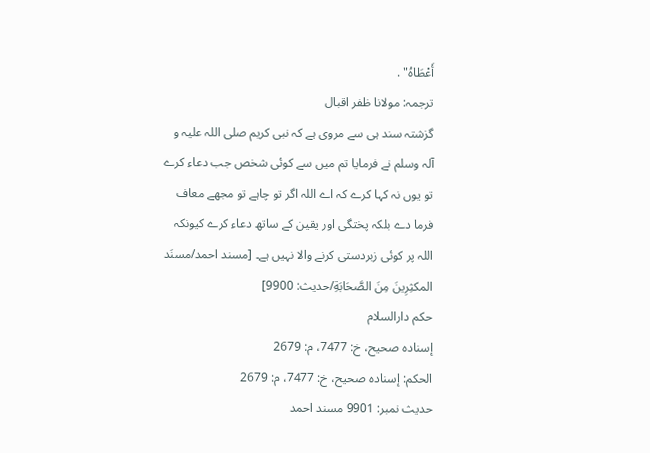أَعْطَاهُ" .
ترجمہ: مولانا ظفر اقبال
گزشتہ سند ہی سے مروی ہے کہ نبی کریم صلی اللہ علیہ و آلہ وسلم نے فرمایا تم میں سے کوئی شخص جب دعاء کرے تو یوں نہ کہا کرے کہ اے اللہ اگر تو چاہے تو مجھے معاف فرما دے بلکہ پختگی اور یقین کے ساتھ دعاء کرے کیونکہ اللہ پر کوئی زبردستی کرنے والا نہیں ہے۔ [مسند احمد/مسنَد المكثِرِینَ مِنَ الصَّحَابَةِ/حدیث: 9900]
حکم دارالسلام
إسناده صحيح، خ: 7477، م: 2679
الحكم: إسناده صحيح، خ: 7477، م: 2679
حدیث نمبر: 9901 مسند احمد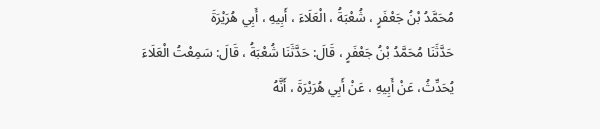مُحَمَّدُ بْنُ جَعْفَرٍ ، شُعْبَةُ ، الْعَلَاءَ ، أَبِيهِ ، أَبِي هُرَيْرَةَ
حَدَّثَنَا مُحَمَّدُ بْنُ جَعْفَرٍ ، قَالَ: حَدَّثَنَا شُعْبَةُ ، قَالَ: سَمِعْتُ الْعَلَاءَ يُحَدِّثُ، عَنْ أَبِيهِ ، عَنْ أَبِي هُرَيْرَةَ ، أَنَّهُ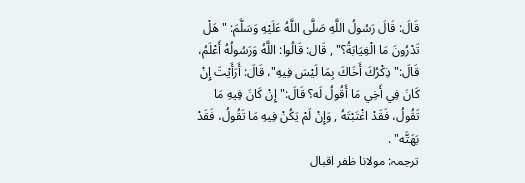قَالَ: قَالَ رَسُولُ اللَّهِ صَلَّى اللَّهُ عَلَيْهِ وَسَلَّمَ: " هَلْ تَدْرُونَ مَا الْغِيَابَةُ؟" , قَال: قَالُوا: اللَّهُ وَرَسُولُهُ أَعْلَمُ، قَالَ:" ذِكْرُكَ أَخَاكَ بِمَا لَيْسَ فِيهِ"، قَالَ: أَرَأَيْتَ إِنْ كَانَ فِي أَخِي مَا أَقُولُ لَه؟ قَالَ:" إِنْ كَانَ فِيهِ مَا تَقُولُ، فَقَدْ اغْتَبْتَهُ , وَإِنْ لَمْ يَكُنْ فِيهِ مَا تَقُولُ، فَقَدْ بَهَتَّه" .
ترجمہ: مولانا ظفر اقبال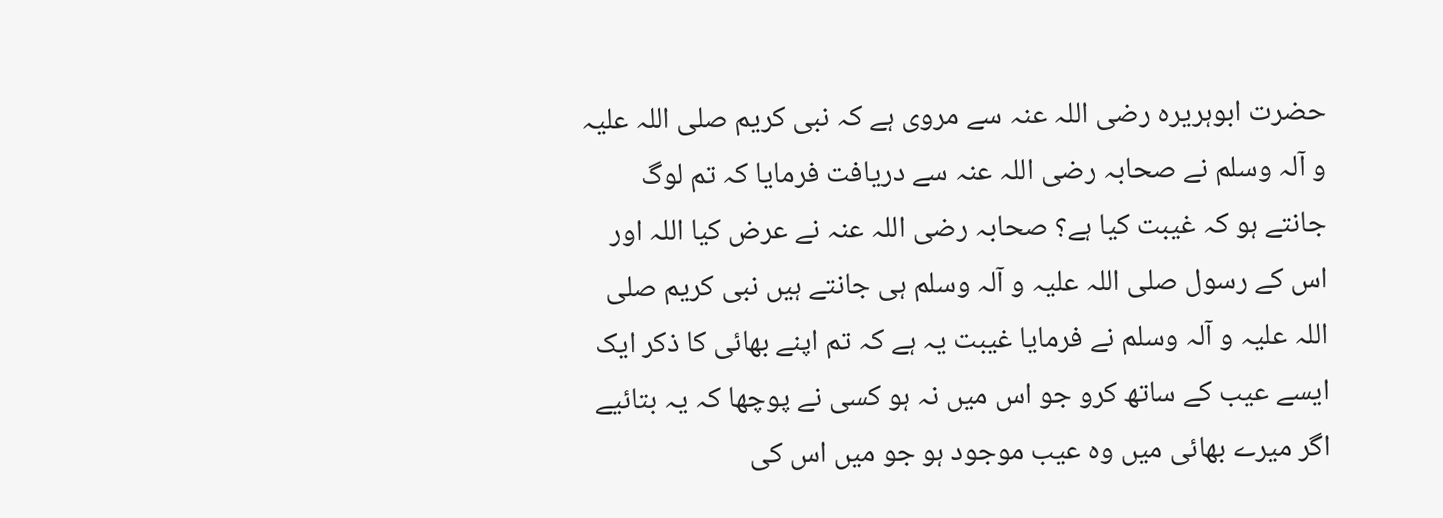حضرت ابوہریرہ رضی اللہ عنہ سے مروی ہے کہ نبی کریم صلی اللہ علیہ و آلہ وسلم نے صحابہ رضی اللہ عنہ سے دریافت فرمایا کہ تم لوگ جانتے ہو کہ غیبت کیا ہے؟ صحابہ رضی اللہ عنہ نے عرض کیا اللہ اور اس کے رسول صلی اللہ علیہ و آلہ وسلم ہی جانتے ہیں نبی کریم صلی اللہ علیہ و آلہ وسلم نے فرمایا غیبت یہ ہے کہ تم اپنے بھائی کا ذکر ایک ایسے عیب کے ساتھ کرو جو اس میں نہ ہو کسی نے پوچھا کہ یہ بتائیے اگر میرے بھائی میں وہ عیب موجود ہو جو میں اس کی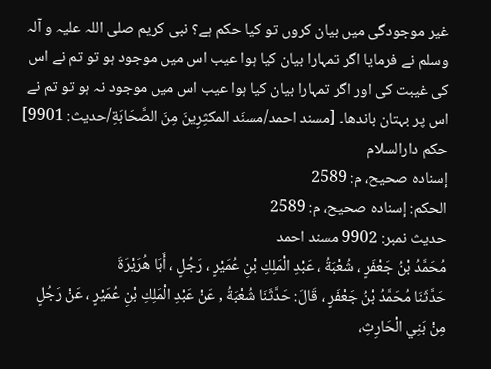غیر موجودگی میں بیان کروں تو کیا حکم ہے؟ نبی کریم صلی اللہ علیہ و آلہ وسلم نے فرمایا اگر تمہارا بیان کیا ہوا عیب اس میں موجود ہو تو تم نے اس کی غیبت کی اور اگر تمہارا بیان کیا ہوا عیب اس میں موجود نہ ہو تو تم نے اس پر بہتان باندھا۔ [مسند احمد/مسنَد المكثِرِینَ مِنَ الصَّحَابَةِ/حدیث: 9901]
حکم دارالسلام
إسناده صحيح، م: 2589
الحكم: إسناده صحيح، م: 2589
حدیث نمبر: 9902 مسند احمد
مُحَمَّدُ بْنُ جَعْفَرٍ ، شُعْبَةُ ، عَبْدِ الْمَلِكِ بْنِ عُمَيْرٍ ، رَجُلٍ ، أَبَا هُرَيْرَةَ
حَدَّثَنَا مُحَمَّدُ بْنُ جَعْفَرٍ ، قَالَ: حَدَّثَنَا شُعْبَةُ , عَنْ عَبْدِ الْمَلِكِ بْنِ عُمَيْرٍ ، عَنْ رَجُلٍ مِنْ بَنِي الْحَارِثِ،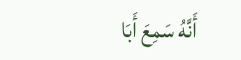أَنَّهُ سَمِعَ أَبَا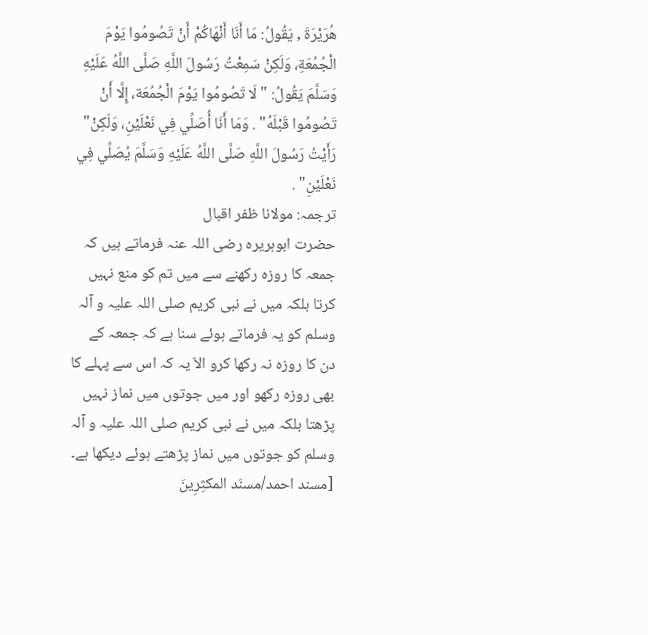هُرَيْرَةَ , يَقُولُ: مَا أَنَا أَنْهَاكُمْ أَنْ تَصُومُوا يَوْمَ الْجُمُعَةِ، وَلَكِنْ سَمِعْتُ رَسُولَ اللَّهِ صَلَّى اللَّهُ عَلَيْهِ وَسَلَّمَ يَقُولُ: " لَا تَصُومُوا يَوْمَ الْجُمُعَة، إِلَّا أَنْ تَصُومُوا قَبْلَهُ" . وَمَا أَنَا أُصَلِّي فِي نَعْلَيْنِ، وَلَكِنْ" رَأَيْتُ رَسُولَ اللَّهِ صَلَّى اللَّهُ عَلَيْهِ وَسَلَّمَ يُصَلِّي فِي نَعْلَيْنِ" .
ترجمہ: مولانا ظفر اقبال
حضرت ابوہریرہ رضی اللہ عنہ فرماتے ہیں کہ جمعہ کا روزہ رکھنے سے میں تم کو منع نہیں کرتا بلکہ میں نے نبی کریم صلی اللہ علیہ و آلہ وسلم کو یہ فرماتے ہوئے سنا ہے کہ جمعہ کے دن کا روزہ نہ رکھا کرو الاّ یہ کہ اس سے پہلے کا بھی روزہ رکھو اور میں جوتوں میں نماز نہیں پڑھتا بلکہ میں نے نبی کریم صلی اللہ علیہ و آلہ وسلم کو جوتوں میں نماز پڑھتے ہوئے دیکھا ہے۔ [مسند احمد/مسنَد المكثِرِینَ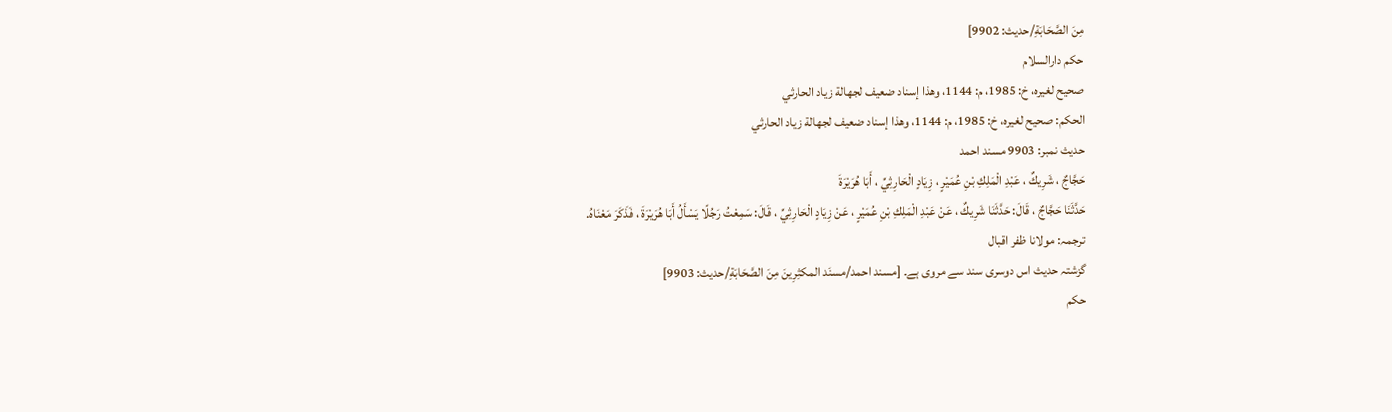مِنَ الصَّحَابَةِ/حدیث: 9902]
حکم دارالسلام
صحيح لغيره، خ: 1985، م: 1144، وهذا إسناد ضعيف لجهالة زياد الحارثي
الحكم: صحيح لغيره، خ: 1985، م: 1144، وهذا إسناد ضعيف لجهالة زياد الحارثي
حدیث نمبر: 9903 مسند احمد
حَجَّاجٌ ، شَرِيكٌ ، عَبْدِ الْمَلِكِ بْنِ عُمَيْرٍ ، زِيَادٍ الْحَارِثِيِّ ، أَبَا هُرَيْرَةَ
حَدَّثَنَا حَجَّاجٌ ، قَالَ: حَدَّثَنَا شَرِيكٌ ، عَنْ عَبْدِ الْمَلِكِ بْنِ عُمَيْرٍ ، عَنْ زِيَادٍ الْحَارِثِيِّ ، قَالَ: سَمِعْتُ رَجُلًا يَسْأَلُ أَبَا هُرَيْرَةَ ، فَذَكَرَ مَعْنَاهُ.
ترجمہ: مولانا ظفر اقبال
گزشتہ حدیث اس دوسری سند سے مروی ہے۔ [مسند احمد/مسنَد المكثِرِینَ مِنَ الصَّحَابَةِ/حدیث: 9903]
حکم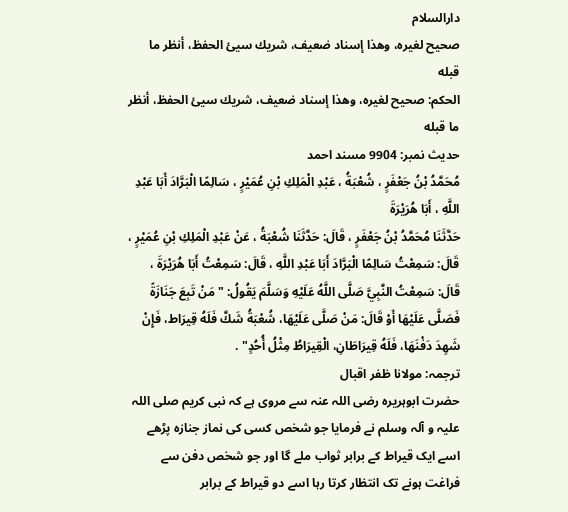دارالسلام
صحيح لغيره، وهذا إسناد ضعيف، شريك سيئ الحفظ، أنظر ما قبله
الحكم: صحيح لغيره، وهذا إسناد ضعيف، شريك سيئ الحفظ، أنظر ما قبله
حدیث نمبر: 9904 مسند احمد
مُحَمَّدُ بْنُ جَعْفَرٍ ، شُعْبَةُ ، عَبْدِ الْمَلِكِ بْنِ عُمَيْرٍ ، سَالِمًا الْبَرَّادَ أَبَا عَبْدِ اللَّهِ ، أَبَا هُرَيْرَةَ
حَدَّثَنَا مُحَمَّدُ بْنُ جَعْفَرٍ ، قَالَ: حَدَّثَنَا شُعْبَةُ ، عَنْ عَبْدِ الْمَلِكِ بْنِ عُمَيْرٍ ، قَالَ: سَمِعْتُ سَالِمًا الْبَرَّادَ أَبَا عَبْدِ اللَّهِ ، قَالَ: سَمِعْتُ أَبَا هُرَيْرَةَ ، قَالَ: سَمِعْتُ النَّبِيَّ صَلَّى اللَّهُ عَلَيْهِ وَسَلَّمَ يَقُولُ: " مَنْ تَبِعَ جَنَازَةً فَصَلَّى عَلَيْهَا أَوْ قَالَ: مَنْ صَلَّى عَلَيْهَا، شُعْبَةُ شَكَّ فَلَهُ قِيرَاط، فَإِنْ شَهِدَ دَفْنَهَا، فَلَهُ قِيرَاطَانِ، الْقِيرَاطُ مِثْلُ أُحُدٍ" .
ترجمہ: مولانا ظفر اقبال
حضرت ابوہریرہ رضی اللہ عنہ سے مروی ہے کہ نبی کریم صلی اللہ علیہ و آلہ وسلم نے فرمایا جو شخص کسی کی نماز جنازہ پڑھے اسے ایک قیراط کے برابر ثواب ملے گا اور جو شخص دفن سے فراغت ہونے تک انتظار کرتا رہا اسے دو قیراط کے برابر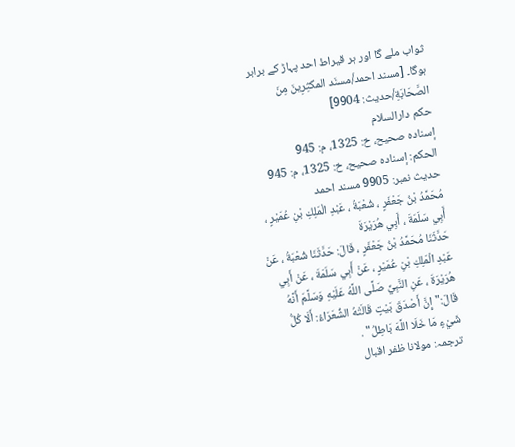ثواب ملے گا اور ہر قیراط احد پہاڑ کے برابر ہوگا۔ [مسند احمد/مسنَد المكثِرِینَ مِنَ الصَّحَابَةِ/حدیث: 9904]
حکم دارالسلام
إسناده صحيح، خ: 1325، م: 945
الحكم: إسناده صحيح، خ: 1325، م: 945
حدیث نمبر: 9905 مسند احمد
مُحَمَّدُ بْنُ جَعْفَرٍ ، شُعْبَةُ ، عَبْدِ الْمَلِكِ بْنِ عُمَيْرٍ ، أَبِي سَلَمَةَ ، أَبِي هُرَيْرَةَ
حَدَّثَنَا مُحَمَّدُ بْنُ جَعْفَرٍ ، قَالَ: حَدَّثَنَا شُعْبَةُ ، عَنْ عَبْدِ الْمَلِكِ بْنِ عُمَيْرٍ ، عَنْ أَبِي سَلَمَةَ ، عَنْ أَبِي هُرَيْرَةَ ، عَنِ النَّبِيِّ صَلَّى اللَّهُ عَلَيْهِ وَسَلَّمَ أَنَّهُ قَالَ:" إِنَّ أَصْدَقَ بَيْتٍ قَالَتْهُ الشُّعَرَاءُ: أَلَا كُلُّ شَيْءٍ مَا خَلَا اللَّهَ بَاطِلُ" .
ترجمہ: مولانا ظفر اقبال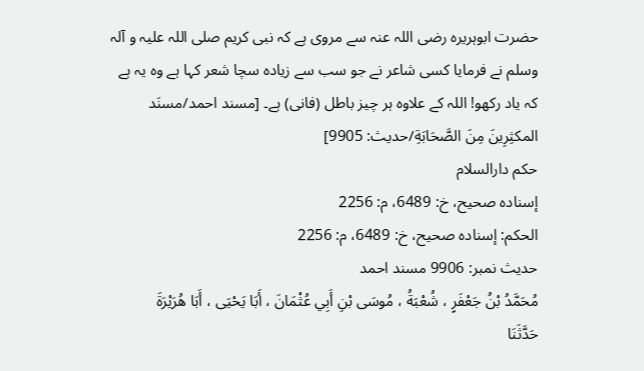حضرت ابوہریرہ رضی اللہ عنہ سے مروی ہے کہ نبی کریم صلی اللہ علیہ و آلہ وسلم نے فرمایا کسی شاعر نے جو سب سے زیادہ سچا شعر کہا ہے وہ یہ ہے کہ یاد رکھو! اللہ کے علاوہ ہر چیز باطل (فانی) ہے۔ [مسند احمد/مسنَد المكثِرِینَ مِنَ الصَّحَابَةِ/حدیث: 9905]
حکم دارالسلام
إسناده صحيح، خ: 6489، م: 2256
الحكم: إسناده صحيح، خ: 6489، م: 2256
حدیث نمبر: 9906 مسند احمد
مُحَمَّدُ بْنُ جَعْفَرٍ ، شُعْبَةُ ، مُوسَى بْنِ أَبِي عُثْمَانَ ، أَبَا يَحْيَى ، أَبَا هُرَيْرَةَ
حَدَّثَنَا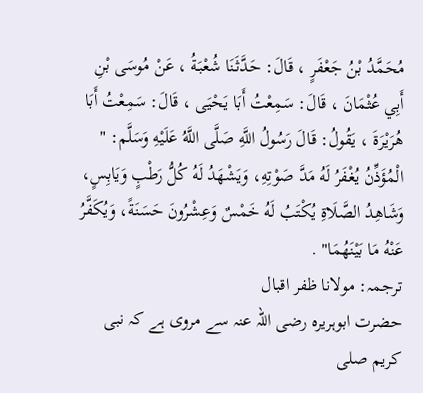مُحَمَّدُ بْنُ جَعْفَرٍ ، قَالَ: حَدَّثَنَا شُعْبَةُ ، عَنْ مُوسَى بْنِ أَبِي عُثْمَانَ ، قَالَ: سَمِعْتُ أَبَا يَحْيَى ، قَالَ: سَمِعْتُ أَبَا هُرَيْرَةَ ، يَقُولُ: قَالَ رَسُولُ اللَّهِ صَلَّى اللَّهُ عَلَيْهِ وَسَلَّم: " الْمُؤَذِّنُ يُغْفَرُ لَهُ مَدَّ صَوْتِهِ، وَيَشْهَدُ لَهُ كُلُّ رَطْبٍ وَيَابِسٍ، وَشَاهِدُ الصَّلَاةِ يُكْتَبُ لَهُ خَمْسٌ وَعِشْرُونَ حَسَنَةً، وَيُكَفَّرُ عَنْهُ مَا بَيْنَهُمَا" .
ترجمہ: مولانا ظفر اقبال
حضرت ابوہریرہ رضی اللہ عنہ سے مروی ہے کہ نبی کریم صلی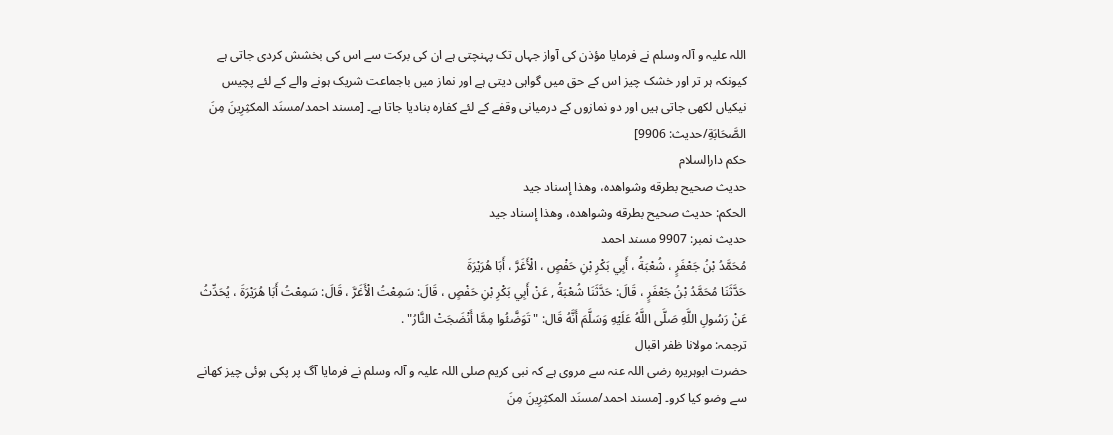اللہ علیہ و آلہ وسلم نے فرمایا مؤذن کی آواز جہاں تک پہنچتی ہے ان کی برکت سے اس کی بخشش کردی جاتی ہے کیونکہ ہر تر اور خشک چیز اس کے حق میں گواہی دیتی ہے اور نماز میں باجماعت شریک ہونے والے کے لئے پچیس نیکیاں لکھی جاتی ہیں اور دو نمازوں کے درمیانی وقفے کے لئے کفارہ بنادیا جاتا ہے۔ [مسند احمد/مسنَد المكثِرِینَ مِنَ الصَّحَابَةِ/حدیث: 9906]
حکم دارالسلام
حديث صحيح بطرقه وشواهده، وهذا إسناد جید
الحكم: حديث صحيح بطرقه وشواهده، وهذا إسناد جید
حدیث نمبر: 9907 مسند احمد
مُحَمَّدُ بْنُ جَعْفَرٍ ، شُعْبَةُ ، أَبِي بَكْرِ بْنِ حَفْصٍ ، الْأَغَرَّ ، أَبَا هُرَيْرَةَ
حَدَّثَنَا مُحَمَّدُ بْنُ جَعْفَرٍ ، قَالَ: حَدَّثَنَا شُعْبَةُ , عَنْ أَبِي بَكْرِ بْنِ حَفْصٍ ، قَالَ: سَمِعْتُ الْأَغَرَّ ، قَالَ: سَمِعْتُ أَبَا هُرَيْرَةَ ، يُحَدِّثُ عَنْ رَسُولِ اللَّهِ صَلَّى اللَّهُ عَلَيْهِ وَسَلَّمَ أَنَّهُ قَال: " تَوَضَّئُوا مِمَّا أَنْضَجَتْ النَّارُ" .
ترجمہ: مولانا ظفر اقبال
حضرت ابوہریرہ رضی اللہ عنہ سے مروی ہے کہ نبی کریم صلی اللہ علیہ و آلہ وسلم نے فرمایا آگ پر پکی ہوئی چیز کھانے سے وضو کیا کرو۔ [مسند احمد/مسنَد المكثِرِینَ مِنَ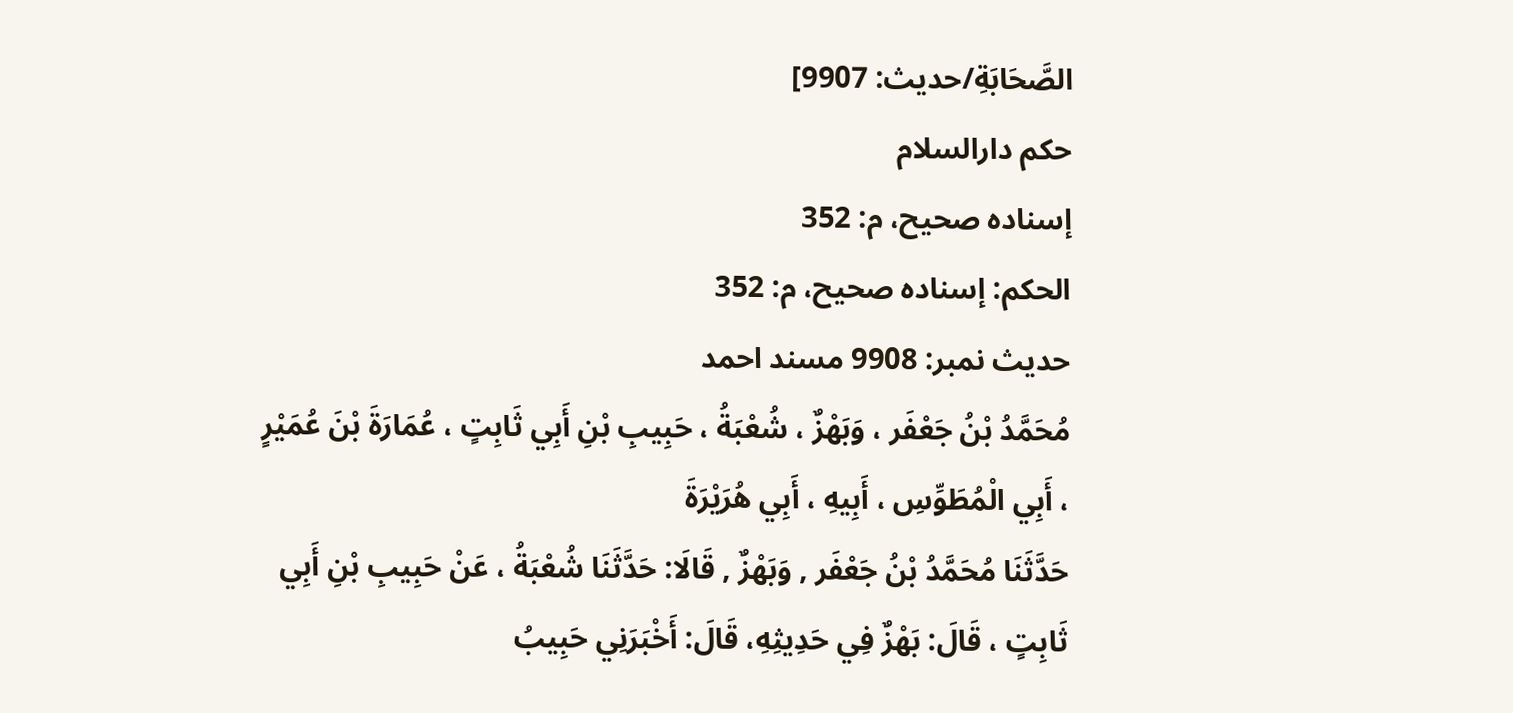الصَّحَابَةِ/حدیث: 9907]
حکم دارالسلام
إسناده صحيح، م: 352
الحكم: إسناده صحيح، م: 352
حدیث نمبر: 9908 مسند احمد
مُحَمَّدُ بْنُ جَعْفَر ، وَبَهْزٌ ، شُعْبَةُ ، حَبِيبِ بْنِ أَبِي ثَابِتٍ ، عُمَارَةَ بْنَ عُمَيْرٍ ، أَبِي الْمُطَوِّسِ ، أَبِيهِ ، أَبِي هُرَيْرَةَ
حَدَّثَنَا مُحَمَّدُ بْنُ جَعْفَر , وَبَهْزٌ , قَالَا: حَدَّثَنَا شُعْبَةُ ، عَنْ حَبِيبِ بْنِ أَبِي ثَابِتٍ ، قَالَ: بَهْزٌ فِي حَدِيثِهِ، قَالَ: أَخْبَرَنِي حَبِيبُ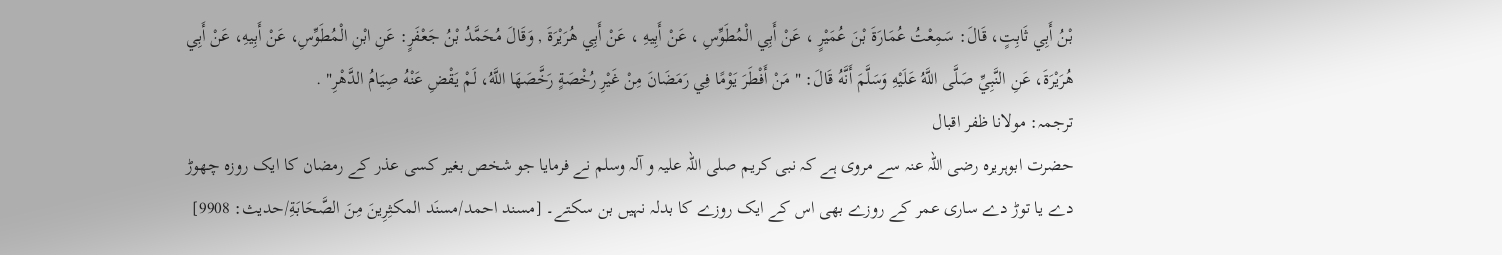بْنُ أَبِي ثَابِتٍ، قَالَ: سَمِعْتُ عُمَارَةَ بْنَ عُمَيْرٍ ، عَنْ أَبِي الْمُطَوِّسِ ، عَنْ أَبِيهِ ، عَنْ أَبِي هُرَيْرَةَ , وَقَالَ مُحَمَّدُ بْنُ جَعْفَرٍ: عَنِ ابْنِ الْمُطَوِّسِ، عَنْ أَبِيهِ، عَنْ أَبِي هُرَيْرَةَ، عَنِ النَّبِيِّ صَلَّى اللَّهُ عَلَيْهِ وَسَلَّمَ أَنَّهُ قَالَ: " مَنْ أَفْطَرَ يَوْمًا فِي رَمَضَانَ مِنْ غَيْرِ رُخْصَةٍ رَخَّصَهَا اللَّهُ، لَمْ يَقْضِ عَنْهُ صِيَامُ الدَّهْرِ" .
ترجمہ: مولانا ظفر اقبال
حضرت ابوہریرہ رضی اللہ عنہ سے مروی ہے کہ نبی کریم صلی اللہ علیہ و آلہ وسلم نے فرمایا جو شخص بغیر کسی عذر کے رمضان کا ایک روزہ چھوڑ دے یا توڑ دے ساری عمر کے روزے بھی اس کے ایک روزے کا بدلہ نہیں بن سکتے۔ [مسند احمد/مسنَد المكثِرِینَ مِنَ الصَّحَابَةِ/حدیث: 9908]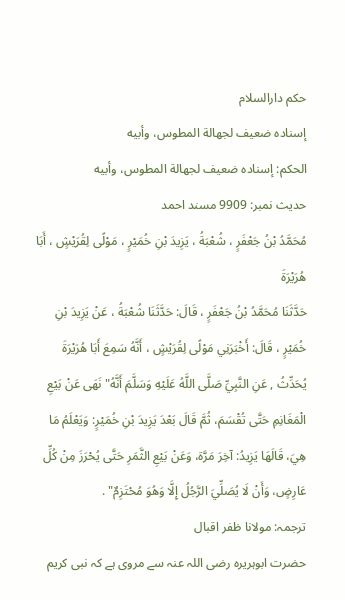حکم دارالسلام
إسناده ضعيف لجهالة المطوس، وأبيه
الحكم: إسناده ضعيف لجهالة المطوس، وأبيه
حدیث نمبر: 9909 مسند احمد
مُحَمَّدُ بْنُ جَعْفَرٍ ، شُعْبَةُ ، يَزِيدَ بْنِ خُمَيْرٍ ، مَوْلًى لِقُرَيْشٍ ، أَبَا هُرَيْرَةَ
حَدَّثَنَا مُحَمَّدُ بْنُ جَعْفَرٍ ، قَالَ: حَدَّثَنَا شُعْبَةُ ، عَنْ يَزِيدَ بْنِ خُمَيْرٍ ، قَالَ: أَخْبَرَنِي مَوْلًى لِقُرَيْشٍ ، أَنَّهُ سَمِعَ أَبَا هُرَيْرَةَ يُحَدِّثُ , عَنِ النَّبِيِّ صَلَّى اللَّهُ عَلَيْهِ وَسَلَّمَ أَنَّهُ" نَهَى عَنْ بَيْعِ الْمَغَانِمِ حَتَّى تُقْسَمَ، ثُمَّ قَالَ بَعْدَ يَزِيدَ بْنِ خُمَيْرٍ: وَيَعْلَمُ مَا هِيَ، قَالَهَا يَزِيدُ: آخِرَ مَرَّة، وَعَنْ بَيْعِ الثَّمَرِ حَتَّى يُحْرَزَ مِنْ كُلِّ عَارِضٍ، وَأَنْ لَا يُصَلِّيَ الرَّجُلُ إِلَّا وَهُوَ مُحْتَزِمٌ" .
ترجمہ: مولانا ظفر اقبال
حضرت ابوہریرہ رضی اللہ عنہ سے مروی ہے کہ نبی کریم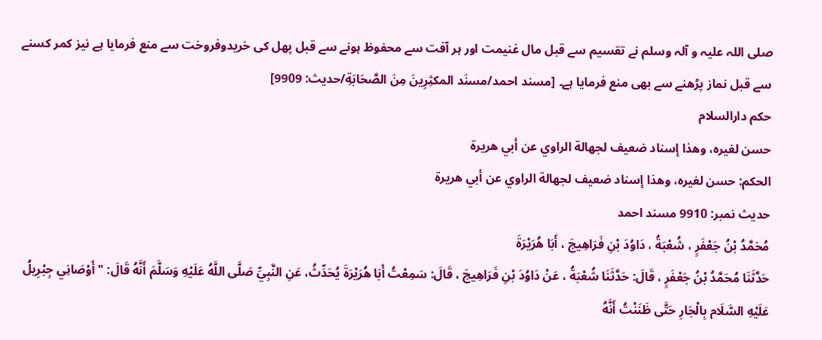صلی اللہ علیہ و آلہ وسلم نے تقسیم سے قبل مال غنیمت اور ہر آفت سے محفوظ ہونے سے قبل پھل کی خریدوفروخت سے منع فرمایا ہے نیز کمر کسنے سے قبل نماز پڑھنے سے بھی منع فرمایا ہے۔ [مسند احمد/مسنَد المكثِرِینَ مِنَ الصَّحَابَةِ/حدیث: 9909]
حکم دارالسلام
حسن لغيره، وهذا إسناد ضعيف لجهالة الراوي عن أبي هريرة
الحكم: حسن لغيره، وهذا إسناد ضعيف لجهالة الراوي عن أبي هريرة
حدیث نمبر: 9910 مسند احمد
مُحَمَّدُ بْنُ جَعْفَرٍ ، شُعْبَةُ ، دَاوُدَ بْنِ فَرَاهِيجَ ، أَبَا هُرَيْرَةَ
حَدَّثَنَا مُحَمَّدُ بْنُ جَعْفَرٍ ، قَالَ: حَدَّثَنَا شُعْبَةُ ، عَنْ دَاوُدَ بْنِ فَرَاهِيجَ ، قَالَ: سَمِعْتُ أَبَا هُرَيْرَةَ يُحَدِّثُ، عَنِ النَّبِيِّ صَلَّى اللَّهُ عَلَيْهِ وَسَلَّمَ أَنَّهُ قَالَ: " أَوْصَانِي جِبْرِيلُ عَلَيْهِ السَّلَام بِالْجَارِ حَتَّى ظَنَنْتُ أَنَّهُ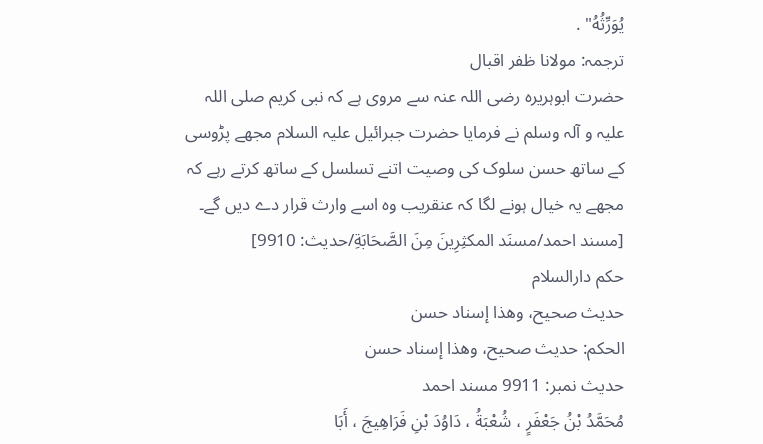يُوَرِّثُهُ" .
ترجمہ: مولانا ظفر اقبال
حضرت ابوہریرہ رضی اللہ عنہ سے مروی ہے کہ نبی کریم صلی اللہ علیہ و آلہ وسلم نے فرمایا حضرت جبرائیل علیہ السلام مجھے پڑوسی کے ساتھ حسن سلوک کی وصیت اتنے تسلسل کے ساتھ کرتے رہے کہ مجھے یہ خیال ہونے لگا کہ عنقریب وہ اسے وارث قرار دے دیں گے۔ [مسند احمد/مسنَد المكثِرِینَ مِنَ الصَّحَابَةِ/حدیث: 9910]
حکم دارالسلام
حديث صحيح، وهذا إسناد حسن
الحكم: حديث صحيح، وهذا إسناد حسن
حدیث نمبر: 9911 مسند احمد
مُحَمَّدُ بْنُ جَعْفَرٍ ، شُعْبَةُ ، دَاوُدَ بْنِ فَرَاهِيجَ ، أَبَا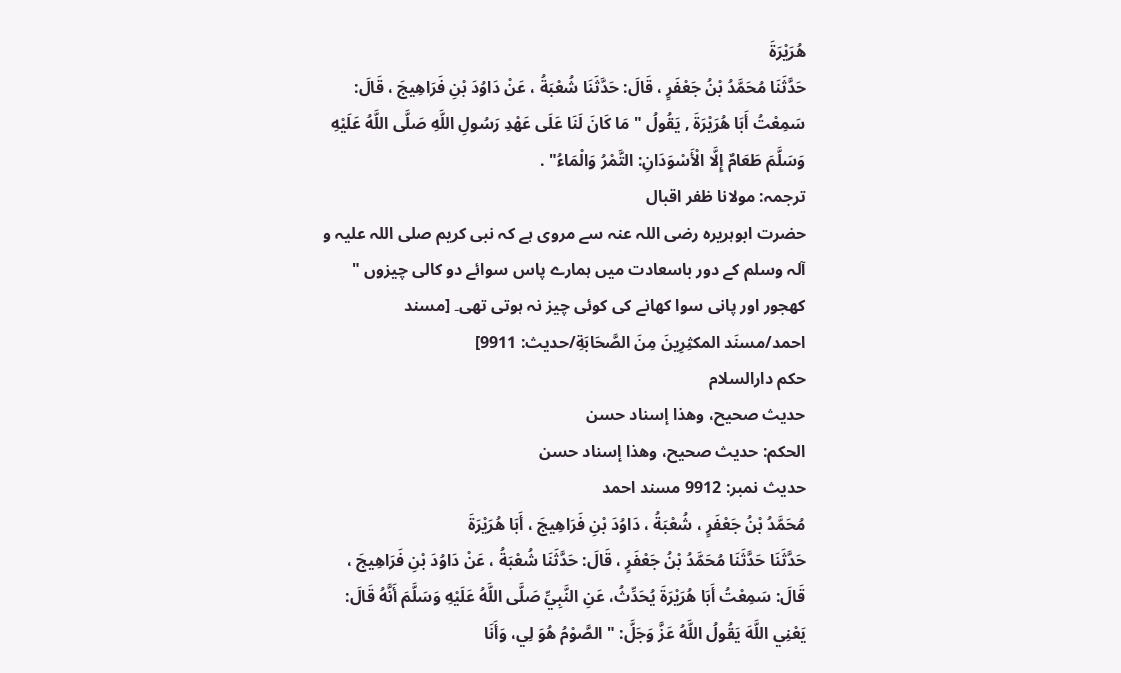هُرَيْرَةَ
حَدَّثَنَا مُحَمَّدُ بْنُ جَعْفَرٍ ، قَالَ: حَدَّثَنَا شُعْبَةُ ، عَنْ دَاوُدَ بْنِ فَرَاهِيجَ ، قَالَ: سَمِعْتُ أَبَا هُرَيْرَةَ , يَقُولُ " مَا كَانَ لَنَا عَلَى عَهْدِ رَسُولِ اللَّهِ صَلَّى اللَّهُ عَلَيْهِ وَسَلَّمَ طَعَامٌ إِلَّا الْأَسْوَدَانِ: التَّمْرُ وَالْمَاءُ" .
ترجمہ: مولانا ظفر اقبال
حضرت ابوہریرہ رضی اللہ عنہ سے مروی ہے کہ نبی کریم صلی اللہ علیہ و آلہ وسلم کے دور باسعادت میں ہمارے پاس سوائے دو کالی چیزوں " کھجور اور پانی سوا کھانے کی کوئی چیز نہ ہوتی تھی۔ [مسند احمد/مسنَد المكثِرِینَ مِنَ الصَّحَابَةِ/حدیث: 9911]
حکم دارالسلام
حديث صحيح، وهذا إسناد حسن
الحكم: حديث صحيح، وهذا إسناد حسن
حدیث نمبر: 9912 مسند احمد
مُحَمَّدُ بْنُ جَعْفَرٍ ، شُعْبَةُ ، دَاوُدَ بْنِ فَرَاهِيجَ ، أَبَا هُرَيْرَةَ
حَدَّثَنَا حَدَّثَنَا مُحَمَّدُ بْنُ جَعْفَرٍ ، قَالَ: حَدَّثَنَا شُعْبَةُ ، عَنْ دَاوُدَ بْنِ فَرَاهِيجَ ، قَالَ: سَمِعْتُ أَبَا هُرَيْرَةَ يُحَدِّثُ، عَنِ النَّبِيِّ صَلَّى اللَّهُ عَلَيْهِ وَسَلَّمَ أَنَّهُ قَالَ: يَعْنِي اللَّهَ يَقُولُ اللَّهُ عَزَّ وَجَلَّ: " الصَّوْمُ هُوَ لِي، وَأَنَا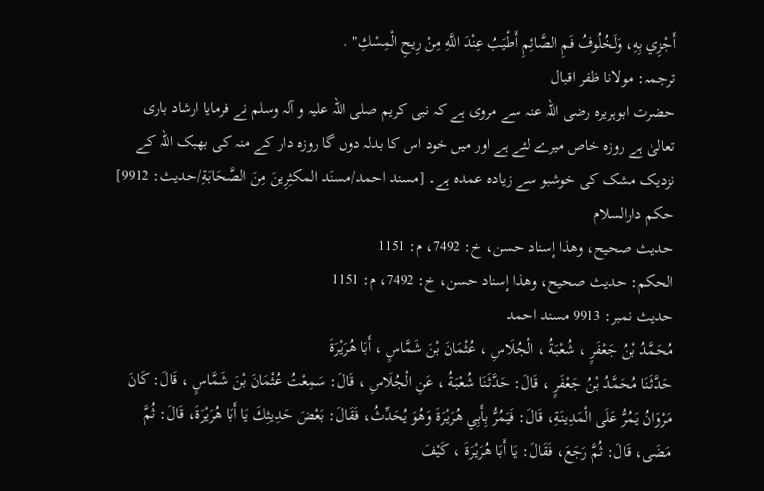أَجْزِي بِهِ، وَلَخُلُوفُ فَمِ الصَّائِمِ أَطْيَبُ عِنْدَ اللَّهِ مِنْ رِيحِ الْمِسْكِ" .
ترجمہ: مولانا ظفر اقبال
حضرت ابوہریرہ رضی اللہ عنہ سے مروی ہے کہ نبی کریم صلی اللہ علیہ و آلہ وسلم نے فرمایا ارشاد باری تعالیٰ ہے روزہ خاص میرے لئے ہے اور میں خود اس کا بدلہ دوں گا روزہ دار کے منہ کی بھبک اللہ کے نزدیک مشک کی خوشبو سے زیادہ عمدہ ہے۔ [مسند احمد/مسنَد المكثِرِینَ مِنَ الصَّحَابَةِ/حدیث: 9912]
حکم دارالسلام
حديث صحيح، وهذا إسناد حسن، خ: 7492، م: 1151
الحكم: حديث صحيح، وهذا إسناد حسن، خ: 7492، م: 1151
حدیث نمبر: 9913 مسند احمد
مُحَمَّدُ بْنُ جَعْفَرٍ ، شُعْبَةُ ، الْجُلَاسِ ، عُثْمَانَ بْنَ شَمَّاسٍ ، أَبَا هُرَيْرَةَ
حَدَّثَنَا مُحَمَّدُ بْنُ جَعْفَرٍ ، قَالَ: حَدَّثَنَا شُعْبَةُ ، عَنِ الْجُلَاسِ ، قَالَ: سَمِعْتُ عُثْمَانَ بْنَ شَمَّاسٍ ، قَالَ: كَانَ مَرْوَانُ يَمُرُّ عَلَى الْمَدِينَةِ، قَالَ: فَيَمُرُّ بِأَبِي هُرَيْرَةَ وَهُوَ يُحَدِّثُ، فَقَالَ: بَعْضَ حَدِيثِكَ يَا أَبَا هُرَيْرَةَ، قَالَ: ثُمَّ مَضَى، قَالَ: ثُمَّ رَجَعَ، فَقَالَ: يَا أَبَا هُرَيْرَةَ ، كَيْفَ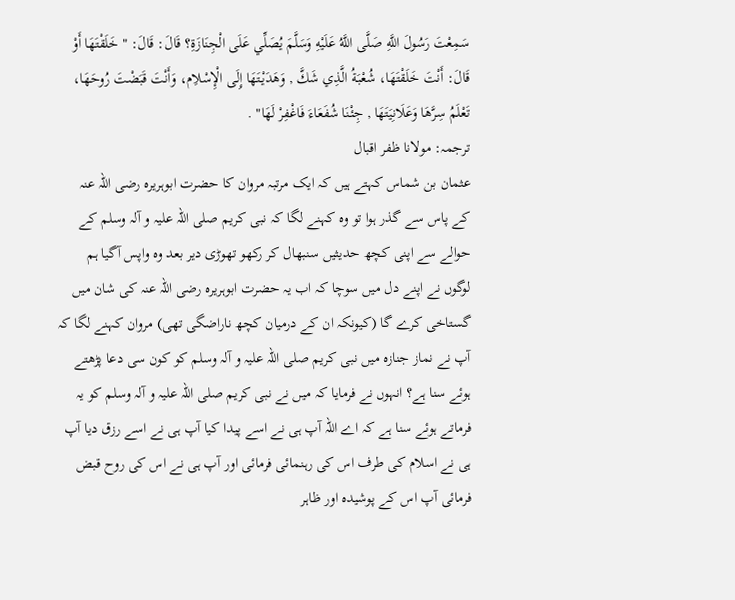سَمِعْتَ رَسُولَ اللَّهِ صَلَّى اللَّهُ عَلَيْهِ وَسَلَّمَ يُصَلِّي عَلَى الْجِنَازَةِ؟ قَالَ: قَالَ: " خَلَقْتَهَا أَوْ قَالَ: أَنْتَ خَلَقْتَهَا، شُعْبَةُ الَّذِي شَكَّ , وَهَدَيْتَهَا إِلَى الْإِسْلاِم، وَأَنْتَ قَبَضْتَ رُوحَهَا، تَعْلَمُ سِرَّهَا وَعَلَانِيَتَهَا , جِئْنَا شُفَعَاءَ فَاغْفِرْ لَهَا" .
ترجمہ: مولانا ظفر اقبال
عثمان بن شماس کہتے ہیں کہ ایک مرتبہ مروان کا حضرت ابوہریرہ رضی اللہ عنہ کے پاس سے گذر ہوا تو وہ کہنے لگا کہ نبی کریم صلی اللہ علیہ و آلہ وسلم کے حوالے سے اپنی کچھ حدیثیں سنبھال کر رکھو تھوڑی دیر بعد وہ واپس آگیا ہم لوگوں نے اپنے دل میں سوچا کہ اب یہ حضرت ابوہریرہ رضی اللہ عنہ کی شان میں گستاخی کرے گا (کیونکہ ان کے درمیان کچھ ناراضگی تھی) مروان کہنے لگا کہ آپ نے نماز جنازہ میں نبی کریم صلی اللہ علیہ و آلہ وسلم کو کون سی دعا پڑھتے ہوئے سنا ہے؟ انہوں نے فرمایا کہ میں نے نبی کریم صلی اللہ علیہ و آلہ وسلم کو یہ فرماتے ہوئے سنا ہے کہ اے اللہ آپ ہی نے اسے پیدا کیا آپ ہی نے اسے رزق دیا آپ ہی نے اسلام کی طرف اس کی رہنمائی فرمائی اور آپ ہی نے اس کی روح قبض فرمائی آپ اس کے پوشیدہ اور ظاہر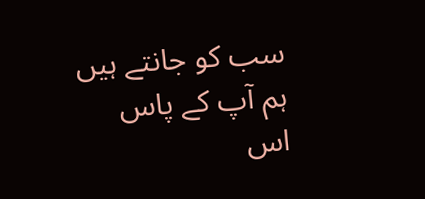سب کو جانتے ہیں ہم آپ کے پاس اس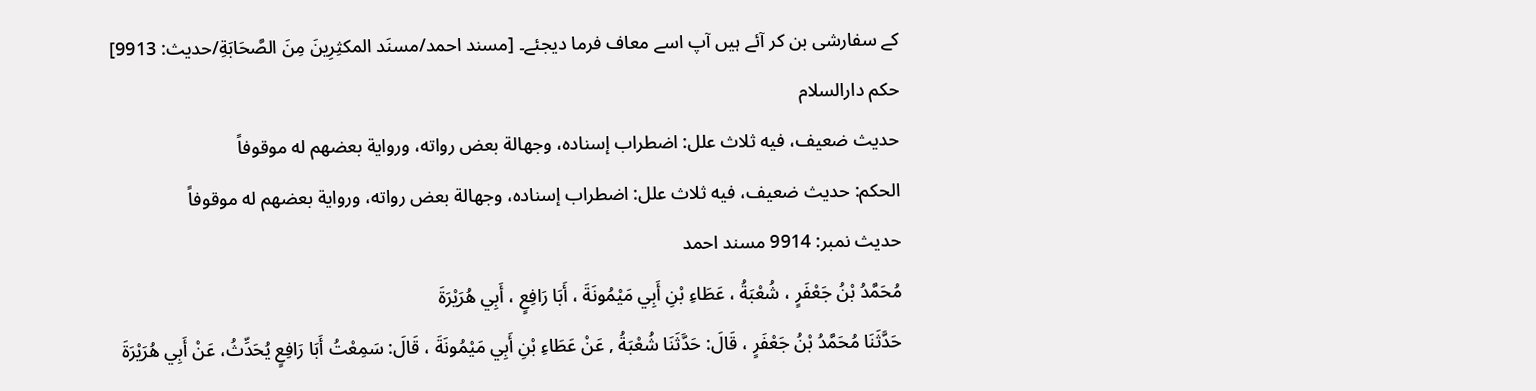کے سفارشی بن کر آئے ہیں آپ اسے معاف فرما دیجئے۔ [مسند احمد/مسنَد المكثِرِینَ مِنَ الصَّحَابَةِ/حدیث: 9913]
حکم دارالسلام
حديث ضعيف، فيه ثلاث علل: اضطراب إسناده، وجهالة بعض رواته، ورواية بعضهم له موقوفاً
الحكم: حديث ضعيف، فيه ثلاث علل: اضطراب إسناده، وجهالة بعض رواته، ورواية بعضهم له موقوفاً
حدیث نمبر: 9914 مسند احمد
مُحَمَّدُ بْنُ جَعْفَرٍ ، شُعْبَةُ ، عَطَاءِ بْنِ أَبِي مَيْمُونَةَ ، أَبَا رَافِعٍ ، أَبِي هُرَيْرَةَ
حَدَّثَنَا مُحَمَّدُ بْنُ جَعْفَرٍ ، قَالَ: حَدَّثَنَا شُعْبَةُ , عَنْ عَطَاءِ بْنِ أَبِي مَيْمُونَةَ ، قَالَ: سَمِعْتُ أَبَا رَافِعٍ يُحَدِّثُ، عَنْ أَبِي هُرَيْرَةَ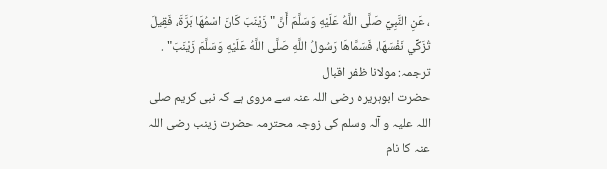، عَنِ النَّبِيِّ صَلَّى اللَّهُ عَلَيْهِ وَسَلَّمَ أَنَّ " زَيْنَبَ كَانَ اسْمُهَا بَرَّةَ، فَقِيلَ تُزَكِّي نَفْسَهَا، فَسَمَّاهَا رَسُولُ اللَّهِ صَلَّى اللَّهُ عَلَيْهِ وَسَلَّمَ زَيْنَبَ" .
ترجمہ: مولانا ظفر اقبال
حضرت ابوہریرہ رضی اللہ عنہ سے مروی ہے کہ نبی کریم صلی اللہ علیہ و آلہ وسلم کی زوجہ محترمہ حضرت زینب رضی اللہ عنہ کا نام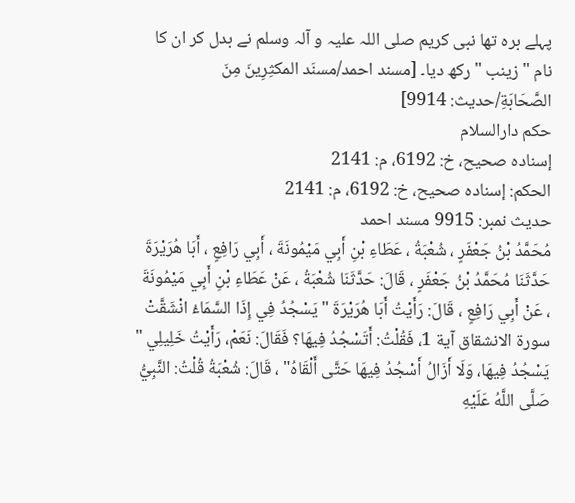پہلے برہ تھا نبی کریم صلی اللہ علیہ و آلہ وسلم نے بدل کر ان کا نام " زینب " رکھ دیا۔ [مسند احمد/مسنَد المكثِرِینَ مِنَ الصَّحَابَةِ/حدیث: 9914]
حکم دارالسلام
إسناده صحيح، خ: 6192، م: 2141
الحكم: إسناده صحيح، خ: 6192، م: 2141
حدیث نمبر: 9915 مسند احمد
مُحَمَّدُ بْنُ جَعْفَرٍ ، شُعْبَةُ ، عَطَاءِ بْنِ أَبِي مَيْمُونَةَ ، أَبِي رَافِعٍ ، أَبَا هُرَيْرَةَ
حَدَّثَنَا مُحَمَّدُ بْنُ جَعْفَرٍ ، قَالَ: حَدَّثَنَا شُعْبَةُ ، عَنْ عَطَاءِ بْنِ أَبِي مَيْمُونَةَ ، عَنْ أَبِي رَافِعٍ ، قَالَ: رَأَيْتُ أَبَا هُرَيْرَةَ " يَسْجُدُ فِي إِذَا السَّمَاءُ انْشَقَّتْ سورة الانشقاق آية 1، فَقُلْتُ: أَتَسْجُدُ فِيهَا؟ فَقَالَ: نَعَمْ، رَأَيْتُ خَلِيلِي " يَسْجُدُ فِيهَا، وَلَا أَزَالُ أَسْجُدُ فِيهَا حَتَّى أَلْقَاهُ" ، قَالَ: شُعْبَةُ قُلْتُ: النَّبِيُّ صَلَّى اللَّهُ عَلَيْهِ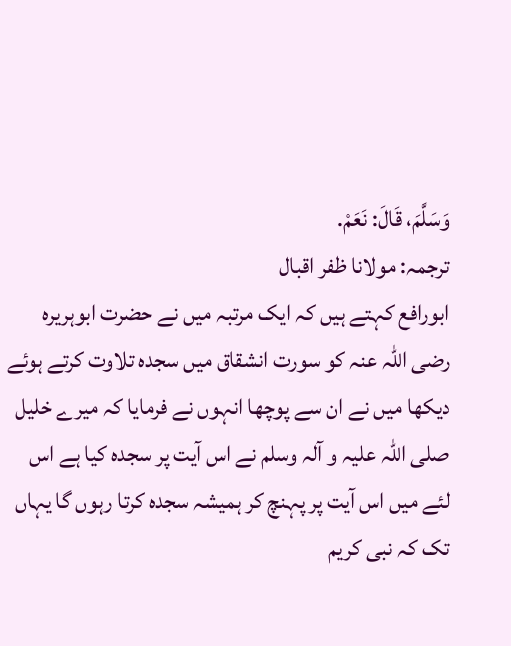وَسَلَّمَ، قَالَ: نَعَمْ.
ترجمہ: مولانا ظفر اقبال
ابورافع کہتے ہیں کہ ایک مرتبہ میں نے حضرت ابوہریرہ رضی اللہ عنہ کو سورت انشقاق میں سجدہ تلاوت کرتے ہوئے دیکھا میں نے ان سے پوچھا انہوں نے فرمایا کہ میرے خلیل صلی اللہ علیہ و آلہ وسلم نے اس آیت پر سجدہ کیا ہے اس لئے میں اس آیت پر پہنچ کر ہمیشہ سجدہ کرتا رہوں گا یہاں تک کہ نبی کریم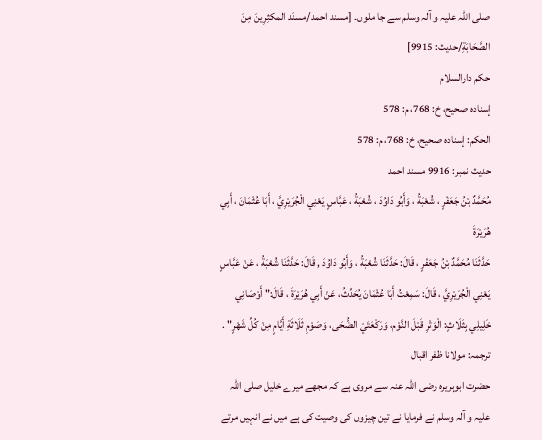صلی اللہ علیہ و آلہ وسلم سے جا ملوں۔ [مسند احمد/مسنَد المكثِرِینَ مِنَ الصَّحَابَةِ/حدیث: 9915]
حکم دارالسلام
إسناده صحيح، خ: 768، م: 578
الحكم: إسناده صحيح، خ: 768، م: 578
حدیث نمبر: 9916 مسند احمد
مُحَمَّدٌ بْنُ جَعَفْرٍ ، شُعْبَةُ ، وَأَبُو دَاوُدَ ، شُعْبَةُ ، عَبَّاسٍ يَعْنِي الْجُرَيْرِيَّ ، أَبَا عُثْمَانَ ، أَبِي هُرَيْرَةَ
حَدَّثَنَا مُحَمَّدٌ بْنُ جَعَفْرٍ ، قَالَ: حَدَّثَنَا شُعْبَةُ ، وَأَبُو دَاوُدَ , قَالَ: حَدَّثَنَا شُعْبَةُ ، عَنْ عَبَّاسٍ يَعْنِي الْجُرَيْرِيَّ ، قَالَ: سَمِعْتُ أَبَا عُثْمَانَ يُحَدِّثُ، عَنْ أَبِي هُرَيْرَةَ ، قَالَ:" أَوْصَانِي خَلِيلِي بِثَلَاثٍ: الْوَتْرِ قَبْلَ النَّوْم، وَرَكْعَتَيْ الضُّحَى، وَصَوْمِ ثَلَاثَةِ أَيَّامٍ مِنْ كُلِّ شَهْرٍ" .
ترجمہ: مولانا ظفر اقبال
حضرت ابوہریرہ رضی اللہ عنہ سے مروی ہے کہ مجھے میرے خلیل صلی اللہ علیہ و آلہ وسلم نے فرمایا نے تین چیزوں کی وصیت کی ہے میں نے انہیں مرتے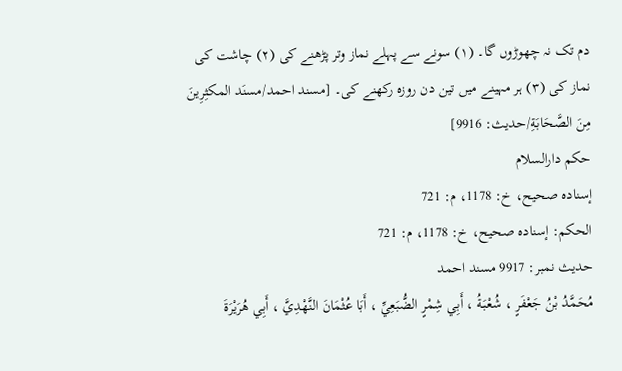دم تک نہ چھوڑوں گا۔ (١) سونے سے پہلے نماز وتر پڑھنے کی (٢) چاشت کی نماز کی (٣) ہر مہینے میں تین دن روزہ رکھنے کی۔ [مسند احمد/مسنَد المكثِرِینَ مِنَ الصَّحَابَةِ/حدیث: 9916]
حکم دارالسلام
إسناده صحيح، خ: 1178، م: 721
الحكم: إسناده صحيح، خ: 1178، م: 721
حدیث نمبر: 9917 مسند احمد
مُحَمَّدُ بْنُ جَعْفَرٍ ، شُعْبَةُ ، أَبِي شِمْرٍ الضُّبَعِيِّ ، أَبَا عُثْمَانَ النَّهْدِيَّ ، أَبِي هُرَيْرَةَ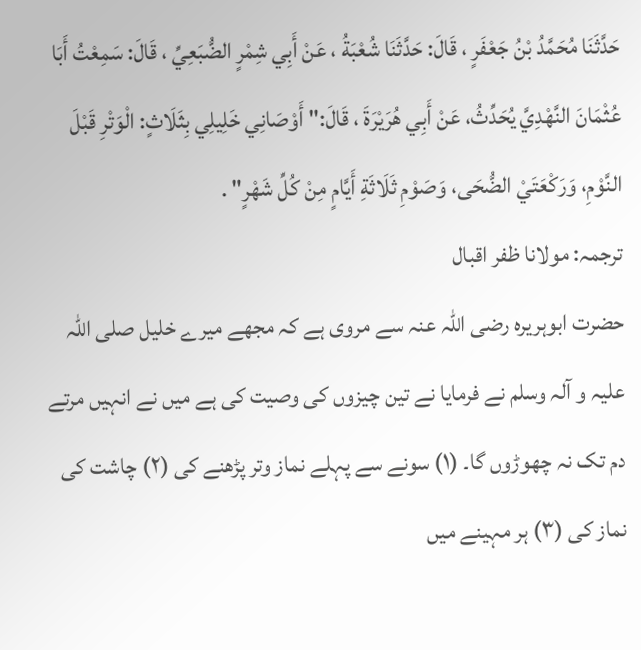حَدَّثَنَا مُحَمَّدُ بْنُ جَعْفَرٍ ، قَالَ: حَدَّثَنَا شُعْبَةُ ، عَنْ أَبِي شِمْرٍ الضُّبَعِيِّ ، قَالَ: سَمِعْتُ أَبَا عُثْمَانَ النَّهْدِيَّ يُحَدِّثُ، عَنْ أَبِي هُرَيْرَةَ ، قَالَ:" أَوْصَانِي خَلِيلِي بِثَلَاثٍ: الْوَتْرِ قَبْلَ النَّوْمِ، وَرَكْعَتَيْ الضُّحَى، وَصَوْمِ ثَلَاثَةِ أَيَّامٍ مِنْ كُلِّ شَهْرٍ" .
ترجمہ: مولانا ظفر اقبال
حضرت ابوہریرہ رضی اللہ عنہ سے مروی ہے کہ مجھے میرے خلیل صلی اللہ علیہ و آلہ وسلم نے فرمایا نے تین چیزوں کی وصیت کی ہے میں نے انہیں مرتے دم تک نہ چھوڑوں گا۔ (١) سونے سے پہلے نماز وتر پڑھنے کی (٢) چاشت کی نماز کی (٣) ہر مہینے میں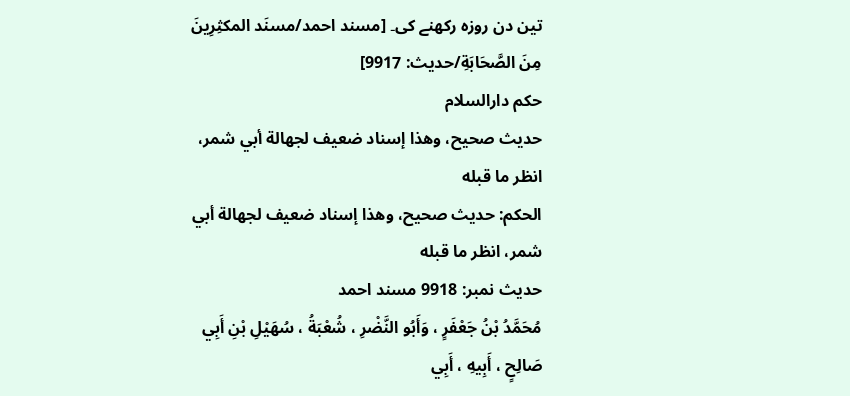تین دن روزہ رکھنے کی۔ [مسند احمد/مسنَد المكثِرِینَ مِنَ الصَّحَابَةِ/حدیث: 9917]
حکم دارالسلام
حديث صحيح، وهذا إسناد ضعيف لجهالة أبي شمر، انظر ما قبله
الحكم: حديث صحيح، وهذا إسناد ضعيف لجهالة أبي شمر، انظر ما قبله
حدیث نمبر: 9918 مسند احمد
مُحَمَّدُ بْنُ جَعْفَرٍ ، وَأَبُو النَّضْرِ ، شُعْبَةُ ، سُهَيْلِ بْنِ أَبِي صَالِحٍ ، أَبِيهِ ، أَبِي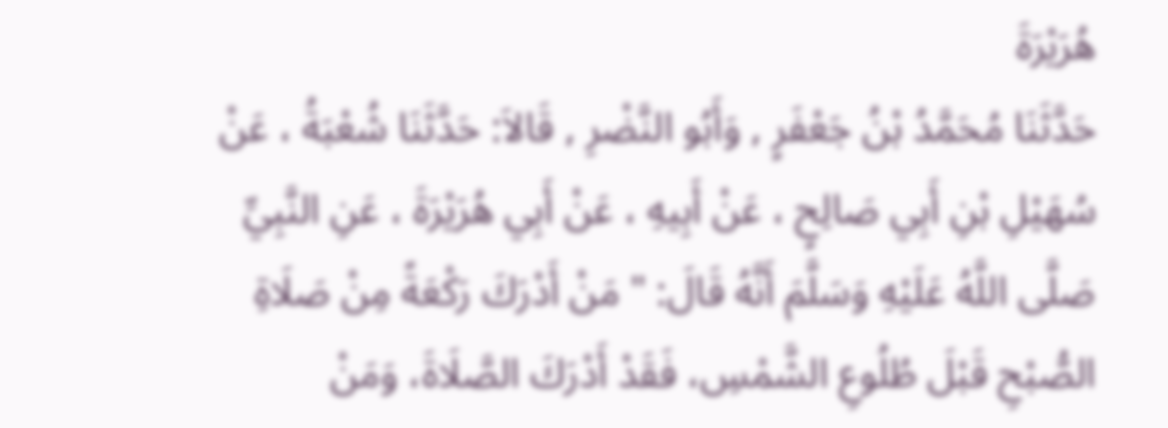هُرَيْرَةَ
حَدَّثَنَا مُحَمَّدُ بْنُ جَعْفَرٍ , وَأَبُو النَّضْرِ , قَالاَ: حَدَّثَنَا شُعْبَةُ ، عَنْ سُهَيْلِ بْنِ أَبِي صَالِحٍ ، عَنْ أَبِيهِ ، عَنْ أَبِي هُرَيْرَةَ ، عَنِ النَّبِيِّ صَلَّى اللَّهُ عَلَيْهِ وَسَلَّمَ أَنَّهُ قَالَ: " مَنْ أَدْرَكَ رَكْعَةً مِنْ صَلَاةِ الصُّبْحِ قَبْلَ طُلُوعِ الشَّمْسِ، فَقَدْ أَدْرَكَ الصَّلَاةَ، وَمَنْ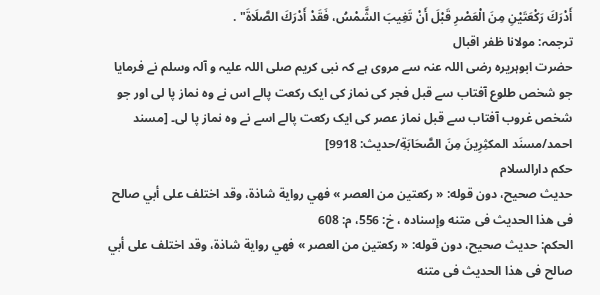أَدْرَكَ رَكْعَتَيْنِ مِنَ الْعَصْرِ قَبْلَ أَنْ تَغِيبَ الشَّمْسُ، فَقَدْ أَدْرَكَ الصَّلَاةَ" .
ترجمہ: مولانا ظفر اقبال
حضرت ابوہریرہ رضی اللہ عنہ سے مروی ہے کہ نبی کریم صلی اللہ علیہ و آلہ وسلم نے فرمایا جو شخص طلوع آفتاب سے قبل فجر کی نماز کی ایک رکعت پالے اس نے وہ نماز پا لی اور جو شخص غروب آفتاب سے قبل نماز عصر کی ایک رکعت پالے اسے نے وہ نماز پا لی۔ [مسند احمد/مسنَد المكثِرِینَ مِنَ الصَّحَابَةِ/حدیث: 9918]
حکم دارالسلام
حديث صحيح، دون قوله: « ركعتين من العصر » فهي رواية شاذة، وقد اختلف على أبي صالح فى هذا الحديث فى متنه وإسناده ، خ: 556، م: 608
الحكم: حديث صحيح، دون قوله: « ركعتين من العصر » فهي رواية شاذة، وقد اختلف على أبي صالح فى هذا الحديث فى متنه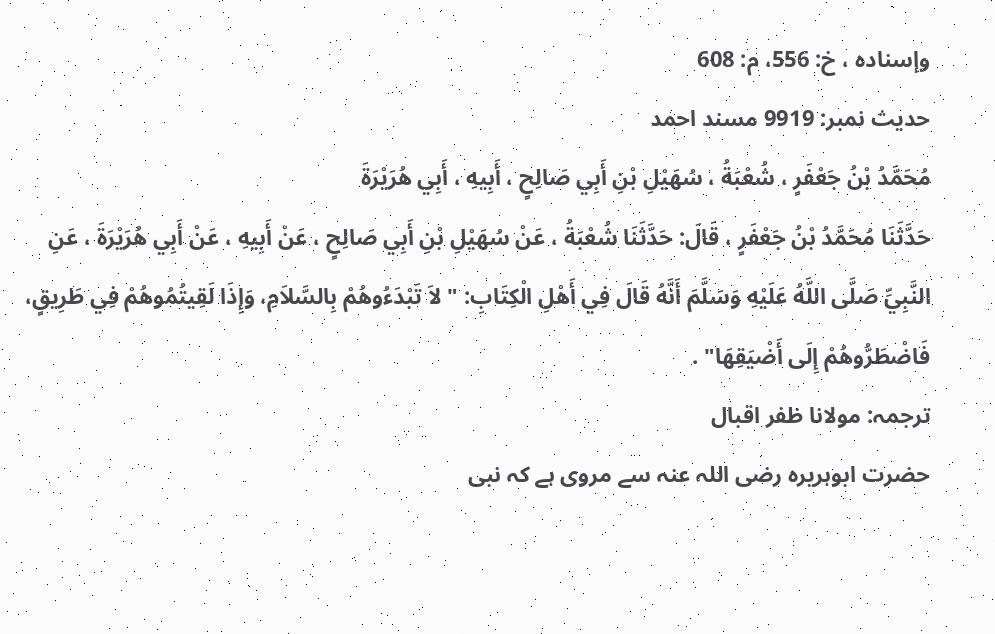وإسناده ، خ: 556، م: 608
حدیث نمبر: 9919 مسند احمد
مُحَمَّدُ بْنُ جَعْفَرٍ ، شُعْبَةُ ، سُهَيْلِ بْنِ أَبِي صَالِحٍ ، أَبِيهِ ، أَبِي هُرَيْرَةَ
حَدَّثَنَا مُحَمَّدُ بْنُ جَعْفَرٍ ، قَالَ: حَدَّثَنَا شُعْبَةُ ، عَنْ سُهَيْلِ بْنِ أَبِي صَالِحٍ ، عَنْ أَبِيهِ ، عَنْ أَبِي هُرَيْرَةَ ، عَنِ النَّبِيِّ صَلَّى اللَّهُ عَلَيْهِ وَسَلَّمَ أَنَّهُ قَالَ فِي أَهْلِ الْكِتَابِ: " لاَ تَبْدَءُوهُمْ بِالسَّلاَمِ، وَإِذَا لَقِيتُمُوهُمْ فِي طَرِيقٍ، فَاضْطَرُّوهُمْ إِلَى أَضْيَقِهَا" .
ترجمہ: مولانا ظفر اقبال
حضرت ابوہریرہ رضی اللہ عنہ سے مروی ہے کہ نبی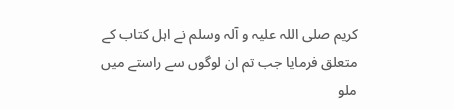کریم صلی اللہ علیہ و آلہ وسلم نے اہل کتاب کے متعلق فرمایا جب تم ان لوگوں سے راستے میں ملو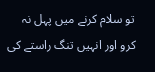تو سلام کرنے میں پہل نہ کرو اور انہیں تنگ راستے کی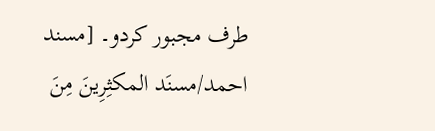طرف مجبور کردو۔ [مسند احمد/مسنَد المكثِرِینَ مِنَ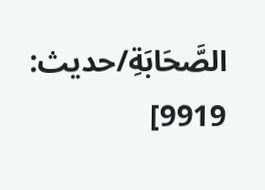الصَّحَابَةِ/حدیث: 9919]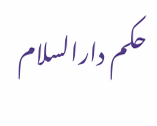حکم دارالسلام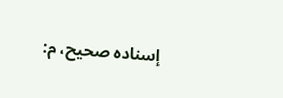إسناده صحيح، م: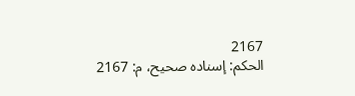2167
الحكم: إسناده صحيح، م: 2167